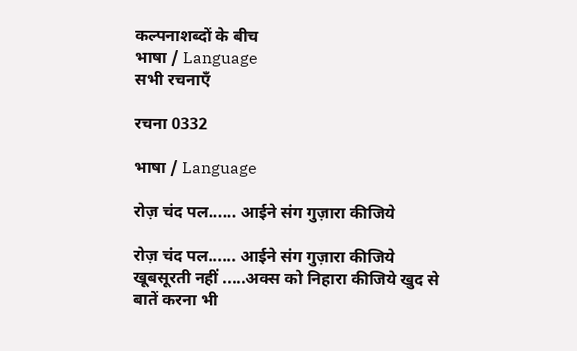कल्पनाशब्दों के बीच
भाषा / Language
सभी रचनाएँ

रचना 0332

भाषा / Language

रोज़ चंद पल...... आईने संग गुज़ारा कीजिये

रोज़ चंद पल...... आईने संग गुज़ारा कीजिये खूबसूरती नहीं .....अक्स को निहारा कीजिये खुद से बातें करना भी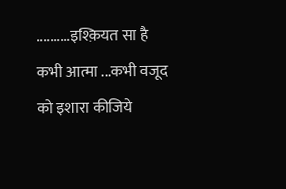..........इश्क़ियत सा है कभी आत्मा ...कभी वजूद को इशारा कीजिये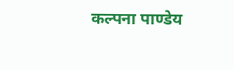कल्पना पाण्डेय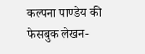कल्पना पाण्डेय की फेसबुक लेखन-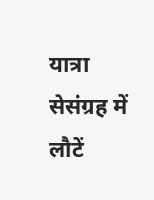यात्रा सेसंग्रह में लौटें